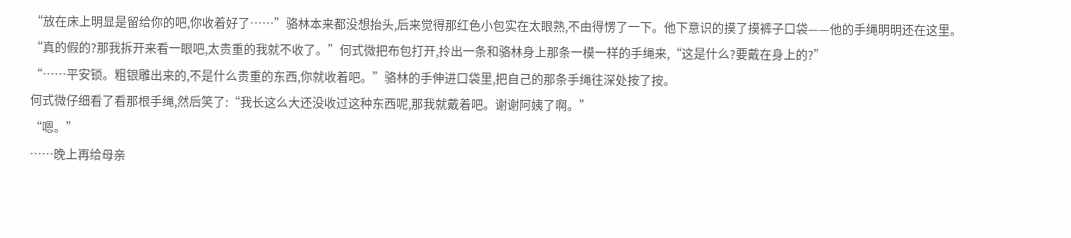“放在床上明显是留给你的吧,你收着好了……”骆林本来都没想抬头,后来觉得那红色小包实在太眼熟,不由得愣了一下。他下意识的摸了摸裤子口袋——他的手绳明明还在这里。
“真的假的?那我拆开来看一眼吧,太贵重的我就不收了。”何式微把布包打开,拎出一条和骆林身上那条一模一样的手绳来,“这是什么?要戴在身上的?”
“……平安锁。粗银雕出来的,不是什么贵重的东西,你就收着吧。”骆林的手伸进口袋里,把自己的那条手绳往深处按了按。
何式微仔细看了看那根手绳,然后笑了:“我长这么大还没收过这种东西呢,那我就戴着吧。谢谢阿姨了啊。”
“嗯。”
……晚上再给母亲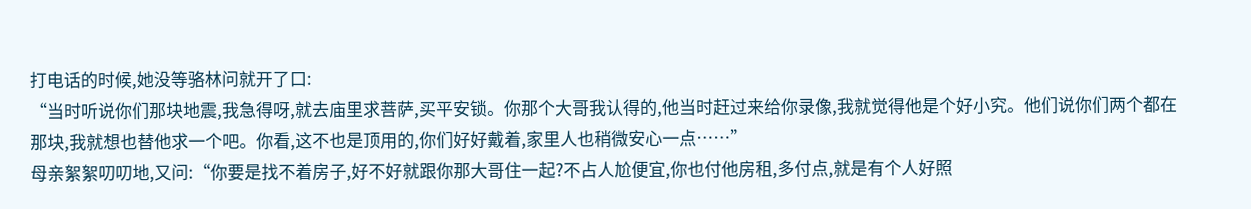打电话的时候,她没等骆林问就开了口:
“当时听说你们那块地震,我急得呀,就去庙里求菩萨,买平安锁。你那个大哥我认得的,他当时赶过来给你录像,我就觉得他是个好小究。他们说你们两个都在那块,我就想也替他求一个吧。你看,这不也是顶用的,你们好好戴着,家里人也稍微安心一点……”
母亲絮絮叨叨地,又问:“你要是找不着房子,好不好就跟你那大哥住一起?不占人尬便宜,你也付他房租,多付点,就是有个人好照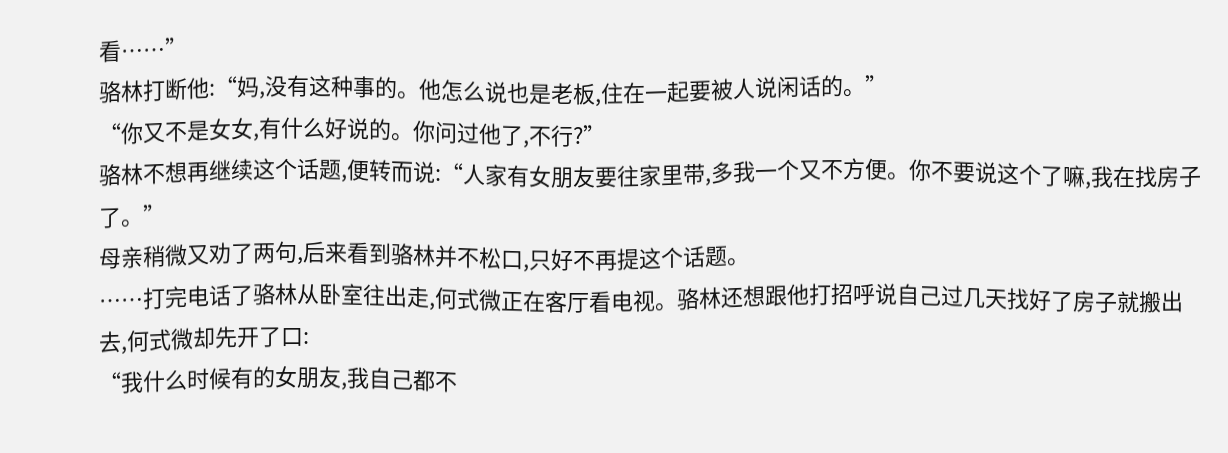看……”
骆林打断他:“妈,没有这种事的。他怎么说也是老板,住在一起要被人说闲话的。”
“你又不是女女,有什么好说的。你问过他了,不行?”
骆林不想再继续这个话题,便转而说:“人家有女朋友要往家里带,多我一个又不方便。你不要说这个了嘛,我在找房子了。”
母亲稍微又劝了两句,后来看到骆林并不松口,只好不再提这个话题。
……打完电话了骆林从卧室往出走,何式微正在客厅看电视。骆林还想跟他打招呼说自己过几天找好了房子就搬出去,何式微却先开了口:
“我什么时候有的女朋友,我自己都不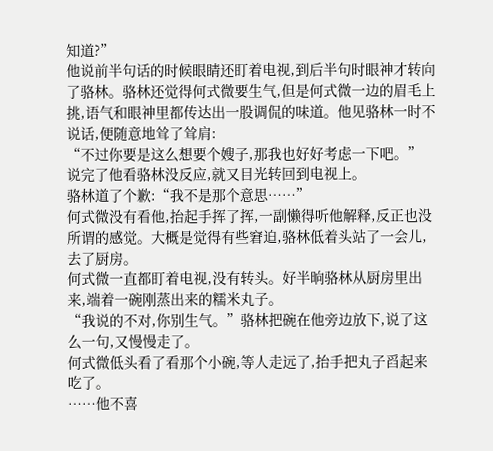知道?”
他说前半句话的时候眼睛还盯着电视,到后半句时眼神才转向了骆林。骆林还觉得何式微要生气,但是何式微一边的眉毛上挑,语气和眼神里都传达出一股调侃的味道。他见骆林一时不说话,便随意地耸了耸肩:
“不过你要是这么想要个嫂子,那我也好好考虑一下吧。”
说完了他看骆林没反应,就又目光转回到电视上。
骆林道了个歉:“我不是那个意思……”
何式微没有看他,抬起手挥了挥,一副懒得听他解释,反正也没所谓的感觉。大概是觉得有些窘迫,骆林低着头站了一会儿,去了厨房。
何式微一直都盯着电视,没有转头。好半晌骆林从厨房里出来,端着一碗刚蒸出来的糯米丸子。
“我说的不对,你别生气。”骆林把碗在他旁边放下,说了这么一句,又慢慢走了。
何式微低头看了看那个小碗,等人走远了,抬手把丸子舀起来吃了。
……他不喜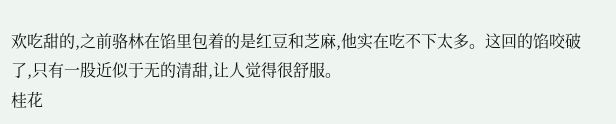欢吃甜的,之前骆林在馅里包着的是红豆和芝麻,他实在吃不下太多。这回的馅咬破了,只有一股近似于无的清甜,让人觉得很舒服。
桂花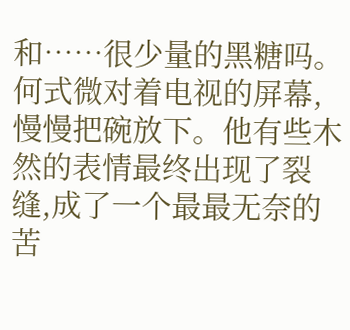和……很少量的黑糖吗。
何式微对着电视的屏幕,慢慢把碗放下。他有些木然的表情最终出现了裂缝,成了一个最最无奈的苦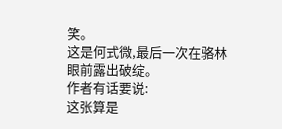笑。
这是何式微,最后一次在骆林眼前露出破绽。
作者有话要说:
这张算是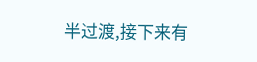半过渡,接下来有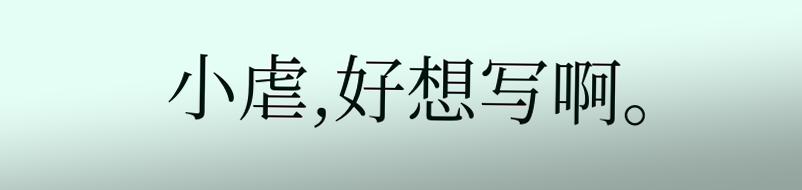小虐,好想写啊。